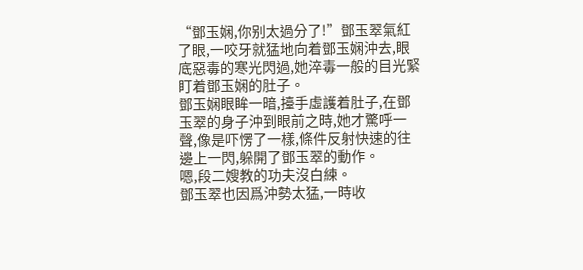“鄧玉娴,你别太過分了!”鄧玉翠氣紅了眼,一咬牙就猛地向着鄧玉娴沖去,眼底惡毒的寒光閃過,她淬毒一般的目光緊盯着鄧玉娴的肚子。
鄧玉娴眼眸一暗,擡手虛護着肚子,在鄧玉翠的身子沖到眼前之時,她才驚呼一聲,像是吓愣了一樣,條件反射快速的往邊上一閃,躲開了鄧玉翠的動作。
嗯,段二嫂教的功夫沒白練。
鄧玉翠也因爲沖勢太猛,一時收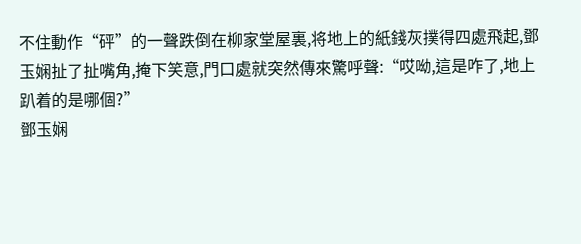不住動作“砰”的一聲跌倒在柳家堂屋裏,将地上的紙錢灰撲得四處飛起,鄧玉娴扯了扯嘴角,掩下笑意,門口處就突然傳來驚呼聲:“哎呦,這是咋了,地上趴着的是哪個?”
鄧玉娴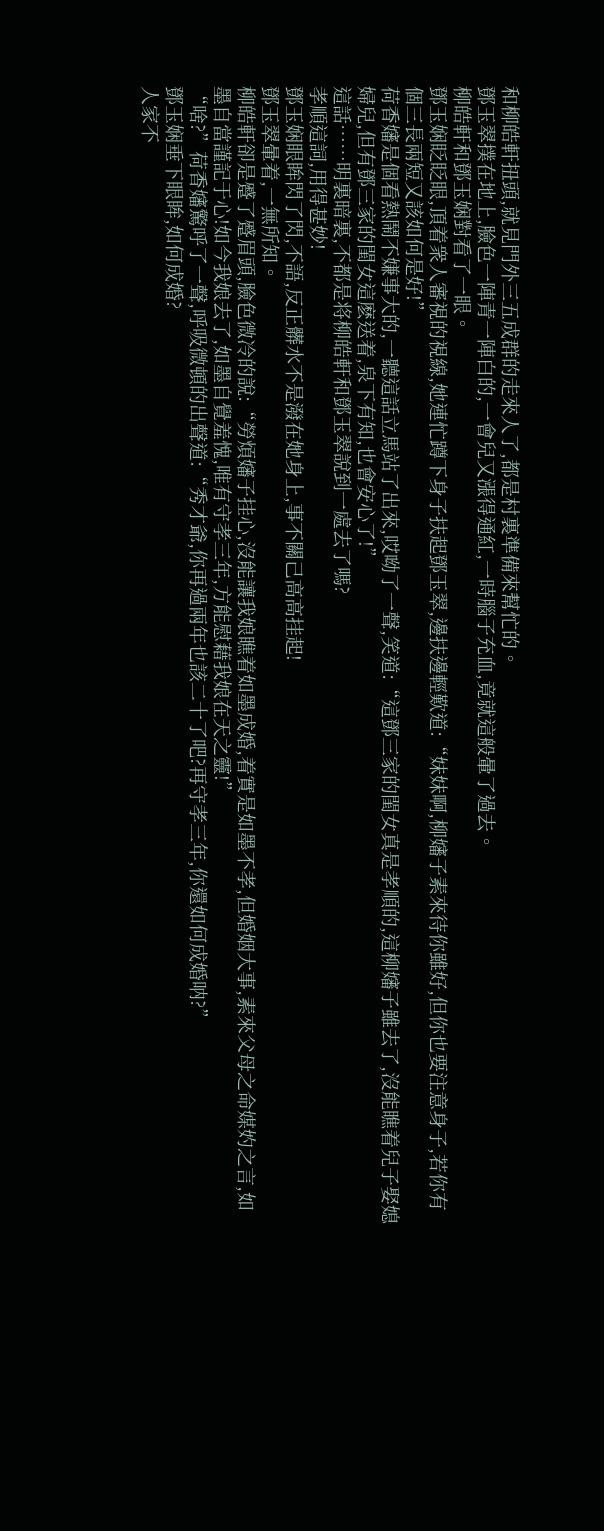和柳皓軒扭頭,就見門外三五成群的走來人了,都是村裏準備來幫忙的。
鄧玉翠撲在地上,臉色一陣青一陣白的,一會兒又漲得通紅,一時腦子充血,竟就這般暈了過去。
柳皓軒和鄧玉娴對看了一眼。
鄧玉娴眨眨眼,頂着衆人審視的視線,她連忙蹲下身子扶起鄧玉翠,邊扶邊輕歎道:“妹妹啊,柳嬸子素來待你雖好,但你也要注意身子,若你有個三長兩短又該如何是好!”
荷香嬸是個看熱鬧不嫌事大的,一聽這話立馬站了出來,哎呦了一聲,笑道:“這鄧三家的閨女真是孝順的,這柳嬸子雖去了,沒能瞧着兒子娶媳婦兒,但有鄧三家的閨女這麽送着,泉下有知,也會安心了!”
這話……明裏暗裏,不都是将柳皓軒和鄧玉翠說到一處去了嗎?
孝順這詞,用得甚妙!
鄧玉娴眼眸閃了閃,不語,反正髒水不是潑在她身上,事不關己高高挂起!
鄧玉翠暈着,一無所知。
柳皓軒卻是蹙了蹙眉頭,臉色微冷的說:“勞煩嬸子挂心,沒能讓我娘瞧着如墨成婚,着實是如墨不孝,但婚姻大事,素來父母之命媒妁之言,如墨自當謹記于心!如今我娘去了,如墨自覺羞愧,唯有守孝三年,方能慰藉我娘在天之靈!”
“啥?”荷香嬸驚呼了一聲,呼吸微頓的出聲道:“秀才爺,你再過兩年也該二十了吧?再守孝三年,你還如何成婚呐?”
鄧玉娴垂下眼眸,如何成婚?
人家不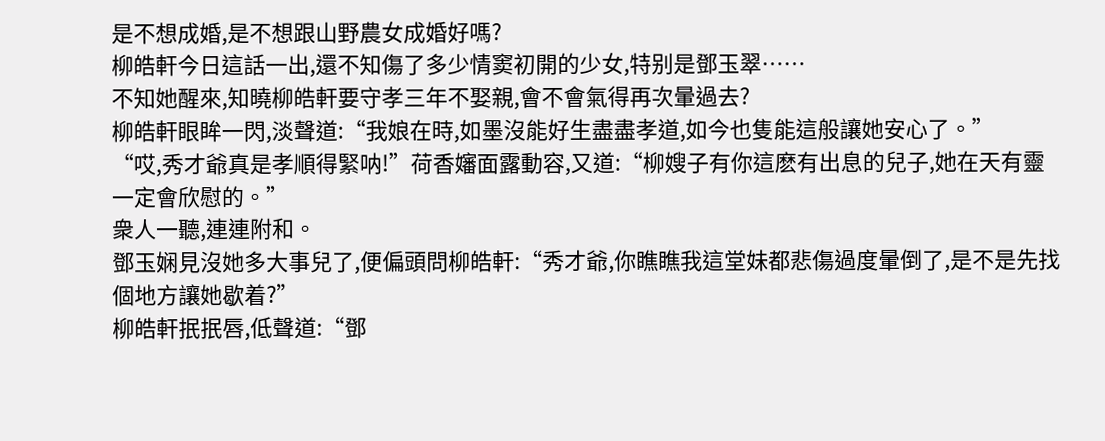是不想成婚,是不想跟山野農女成婚好嗎?
柳皓軒今日這話一出,還不知傷了多少情窦初開的少女,特别是鄧玉翠……
不知她醒來,知曉柳皓軒要守孝三年不娶親,會不會氣得再次暈過去?
柳皓軒眼眸一閃,淡聲道:“我娘在時,如墨沒能好生盡盡孝道,如今也隻能這般讓她安心了。”
“哎,秀才爺真是孝順得緊呐!”荷香嬸面露動容,又道:“柳嫂子有你這麽有出息的兒子,她在天有靈一定會欣慰的。”
衆人一聽,連連附和。
鄧玉娴見沒她多大事兒了,便偏頭問柳皓軒:“秀才爺,你瞧瞧我這堂妹都悲傷過度暈倒了,是不是先找個地方讓她歇着?”
柳皓軒抿抿唇,低聲道:“鄧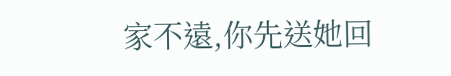家不遠,你先送她回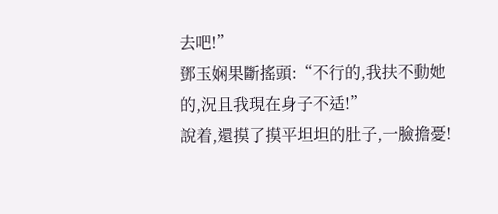去吧!”
鄧玉娴果斷搖頭:“不行的,我扶不動她的,況且我現在身子不适!”
說着,還摸了摸平坦坦的肚子,一臉擔憂!